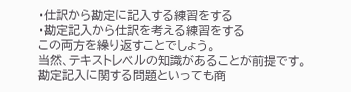・仕訳から勘定に記入する練習をする
・勘定記入から仕訳を考える練習をする
この両方を繰り返すことでしょう。
当然、テキストレベルの知識があることが前提です。
勘定記入に関する問題といっても商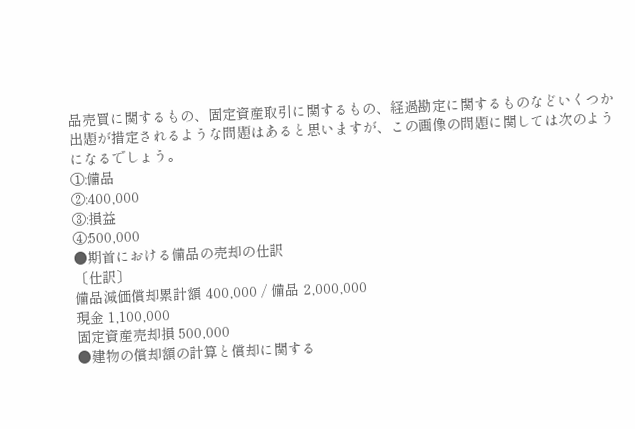品売買に関するもの、固定資産取引に関するもの、経過勘定に関するものなどいくつか出題が措定されるような問題はあると思いますが、この画像の問題に関しては次のようになるでしょう。
①:備品
②:400,000
③:損益
④:500,000
●期首における備品の売却の仕訳
〔仕訳〕
備品減価償却累計額 400,000 / 備品 2,000,000
現金 1,100,000
固定資産売却損 500,000
●建物の償却額の計算と償却に関する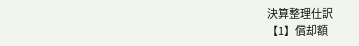決算整理仕訳
【1】償却額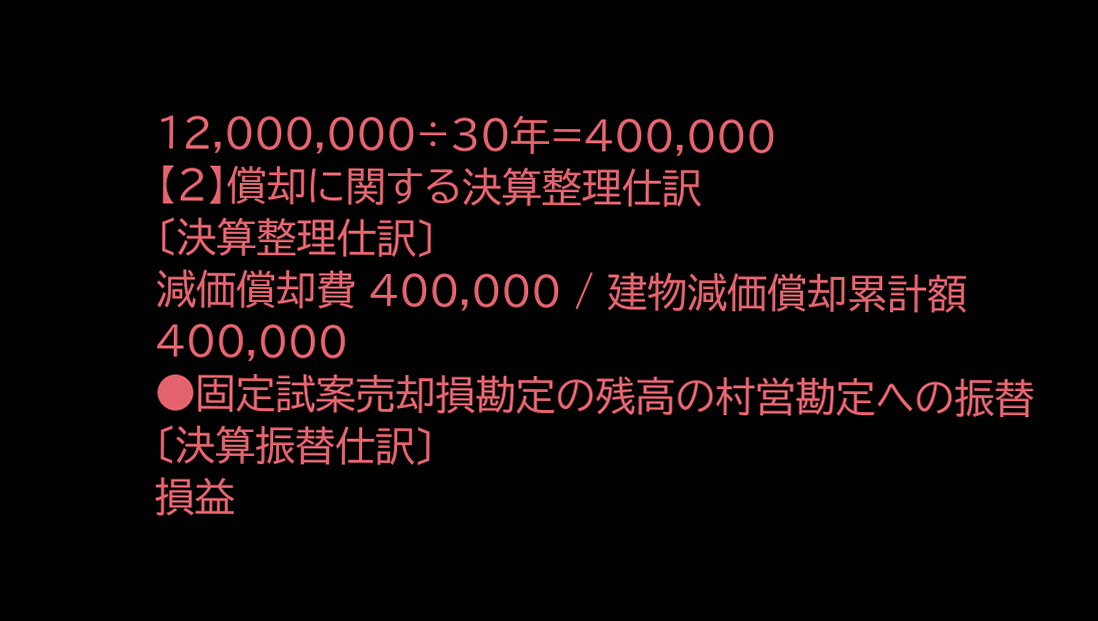12,000,000÷30年=400,000
【2】償却に関する決算整理仕訳
〔決算整理仕訳〕
減価償却費 400,000 / 建物減価償却累計額 400,000
●固定試案売却損勘定の残高の村営勘定への振替
〔決算振替仕訳〕
損益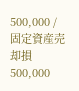500,000 / 固定資産売却損 500,000